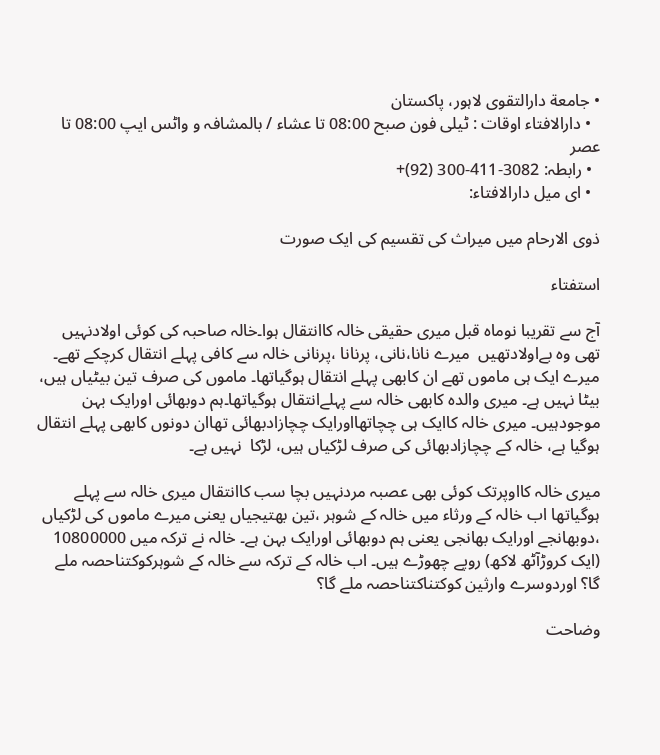• جامعة دارالتقوی لاہور، پاکستان
  • دارالافتاء اوقات : ٹیلی فون صبح 08:00 تا عشاء / بالمشافہ و واٹس ایپ 08:00 تا عصر
  • رابطہ: 3082-411-300 (92)+
  • ای میل دارالافتاء:

ذوی الارحام میں میراث کی تقسیم کی ایک صورت

استفتاء

آج سے تقریبا نوماہ قبل میری حقیقی خالہ کاانتقال ہوا۔خالہ صاحبہ کی کوئی اولادنہیں  تھی وہ بےاولادتھیں  میرے نانا،نانی، پرنانا ،پرنانی خالہ سے کافی پہلے انتقال کرچکے تھے۔ میرے ایک ہی ماموں تھے ان کابھی پہلے انتقال ہوگیاتھا۔ ماموں کی صرف تین بیٹیاں ہیں، بیٹا نہیں ہے۔ میری والدہ کابھی خالہ سے پہلےانتقال ہوگیاتھا۔ہم دوبھائی اورایک بہن موجودہیں۔ میری خالہ کاایک ہی چچاتھااورایک چچازادبھائی تھاان دونوں کابھی پہلے انتقال ہوگیا ہے، خالہ کے چچازادبھائی کی صرف لڑکیاں ہیں، لڑکا  نہیں ہے۔

میری خالہ کااوپرتک کوئی بھی عصبہ مردنہیں بچا سب کاانتقال میری خالہ سے پہلے ہوگیاتھا اب خالہ کے ورثاء میں خالہ کے شوہر ،تین بھتیجیاں یعنی میرے ماموں کی لڑکیاں ،دوبھانجے اورایک بھانجی یعنی ہم دوبھائی اورایک بہن ہے۔ خالہ نے ترکہ میں 10800000 (ایک کروڑآٹھ لاکھ) روپے چھوڑے ہیں۔ اب خالہ کے ترکہ سے خالہ کے شوہرکوکتناحصہ ملے گا؟ اوردوسرے وارثین کوکتناکتناحصہ ملے گا؟

وضاحت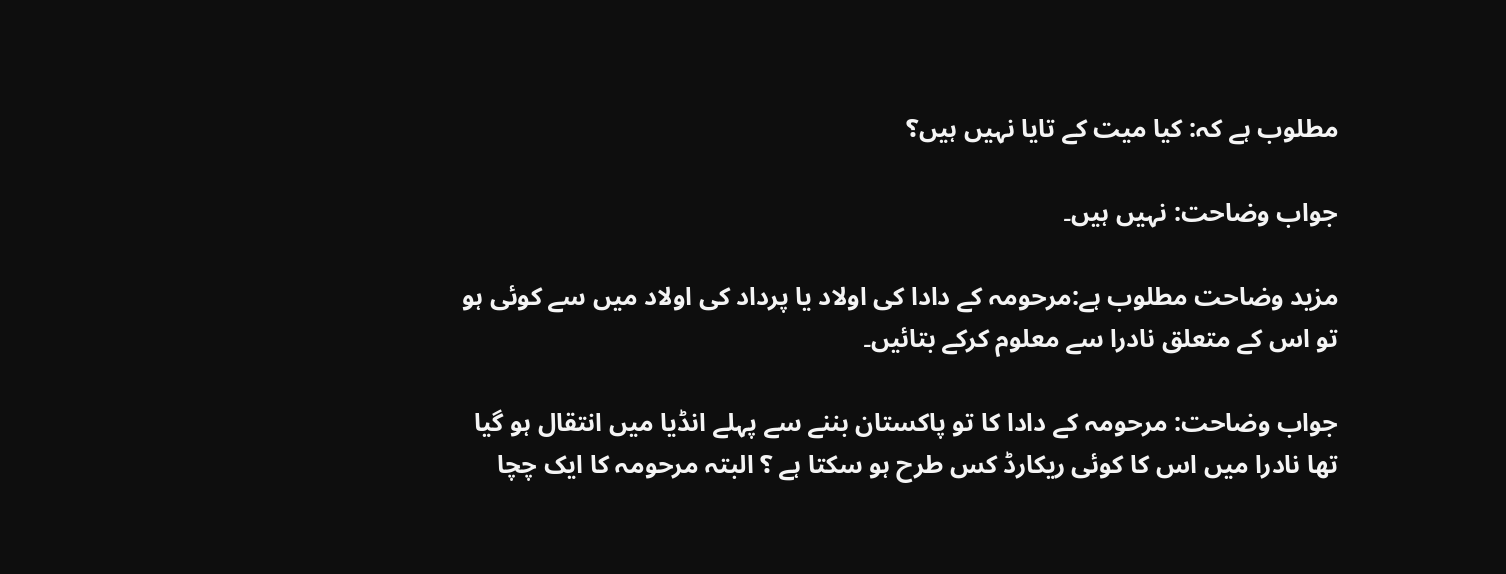مطلوب ہے کہ: کیا میت کے تایا نہیں ہیں؟

جواب وضاحت: نہیں ہیں۔

مزید وضاحت مطلوب ہے:مرحومہ کے دادا کی اولاد یا پرداد کی اولاد میں سے کوئی ہو تو اس کے متعلق نادرا سے معلوم کرکے بتائیں۔

جواب وضاحت: مرحومہ کے دادا کا تو پاکستان بننے سے پہلے انڈیا میں انتقال ہو گیا تھا نادرا میں اس کا کوئی ریکارڈ کس طرح ہو سکتا ہے ؟ البتہ مرحومہ کا ایک چچا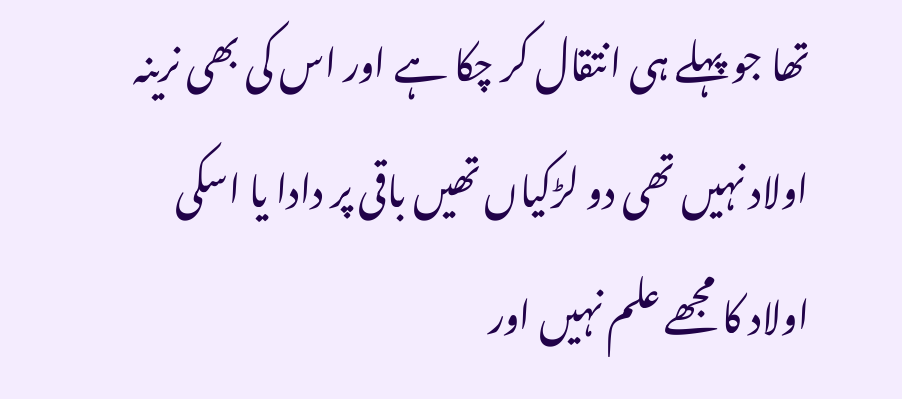تھا جو پہلے ہی انتقال کر چکا ہے اور اس کی بھی نرینہ اولاد نہیں تھی دو لڑکیاں تھیں باقی پر دادا یا اسکی اولاد کا مجھے علم نہیں اور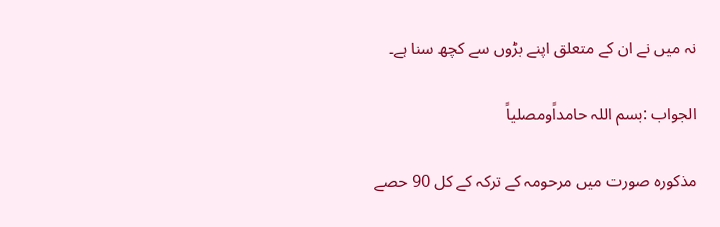نہ میں نے ان کے متعلق اپنے بڑوں سے کچھ سنا ہے۔

الجواب :بسم اللہ حامداًومصلیاً

مذکورہ صورت میں مرحومہ کے ترکہ کے کل 90 حصے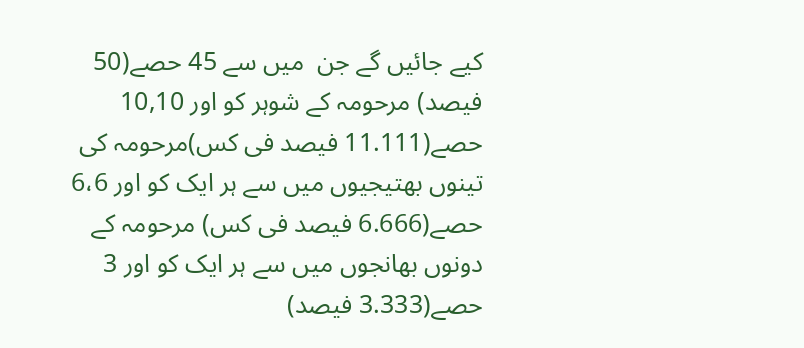کیے جائیں گے جن  میں سے 45 حصے(50 فیصد) مرحومہ کے شوہر کو اور 10,10 حصے(11.111 فیصد فی کس)مرحومہ کی تینوں بھتیجیوں میں سے ہر ایک کو اور 6،6 حصے(6.666 فیصد فی کس) مرحومہ کے  دونوں بھانجوں میں سے ہر ایک کو اور 3 حصے(3.333 فیصد)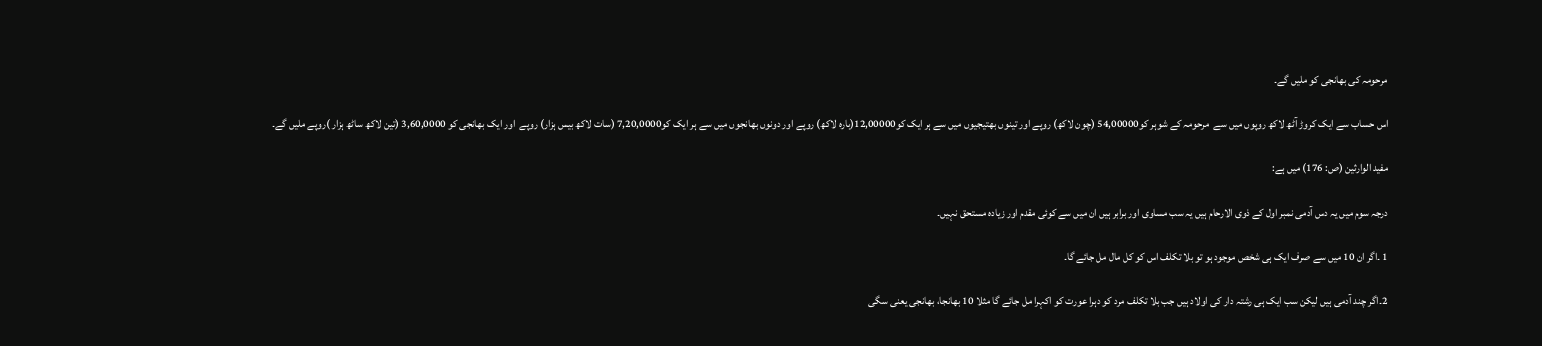مرحومہ کی بھانجی کو ملیں گے۔

اس حساب سے ایک کروڑ آٹھ لاکھ روپوں میں سے  مرحومہ کے شوہر کو54,00000 (چون لاکھ) روپے اور تینوں بھتیجیوں میں سے ہر ایک کو12,00000(بارہ لاکھ) روپے اور دونوں بھانجوں میں سے ہر ایک کو7,20,0000 (سات لاکھ بیس ہزار) روپے  اور ایک بھانجی کو 3,60,0000 (تین لاکھ ساٹھ ہزار )روپے ملیں گے۔

مفید الوارثین (ص: 176) میں ہے:

درجہ سوم میں یہ دس آدمی نمبر اول کے ذوی الارحام ہیں یہ سب مساوی اور برابر ہیں ان میں سے کوئی مقدم اور زیادہ مستحق نہیں۔

1 ۔اگر ان 10 میں سے صرف ایک ہی شخص موجود ہو تو بلا تکلف اس کو کل مال مل جائے گا۔

2۔اگر چند آدمی ہیں لیکن سب ایک ہی رشتہ دار کی اولاد ہیں جب بلا تکلف مرد کو دہرا عورت کو اکہرا مل جائے گا مثلا 10 بھانجا، بھانجی یعنی سگی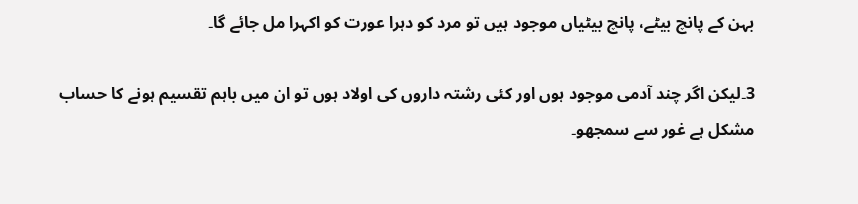بہن کے پانچ بیٹے، پانچ بیٹیاں موجود ہیں تو مرد کو دہرا عورت کو اکہرا مل جائے گا۔

3۔لیکن اگر چند آدمی موجود ہوں اور کئی رشتہ داروں کی اولاد ہوں تو ان میں باہم تقسیم ہونے کا حساب مشکل ہے غور سے سمجھو۔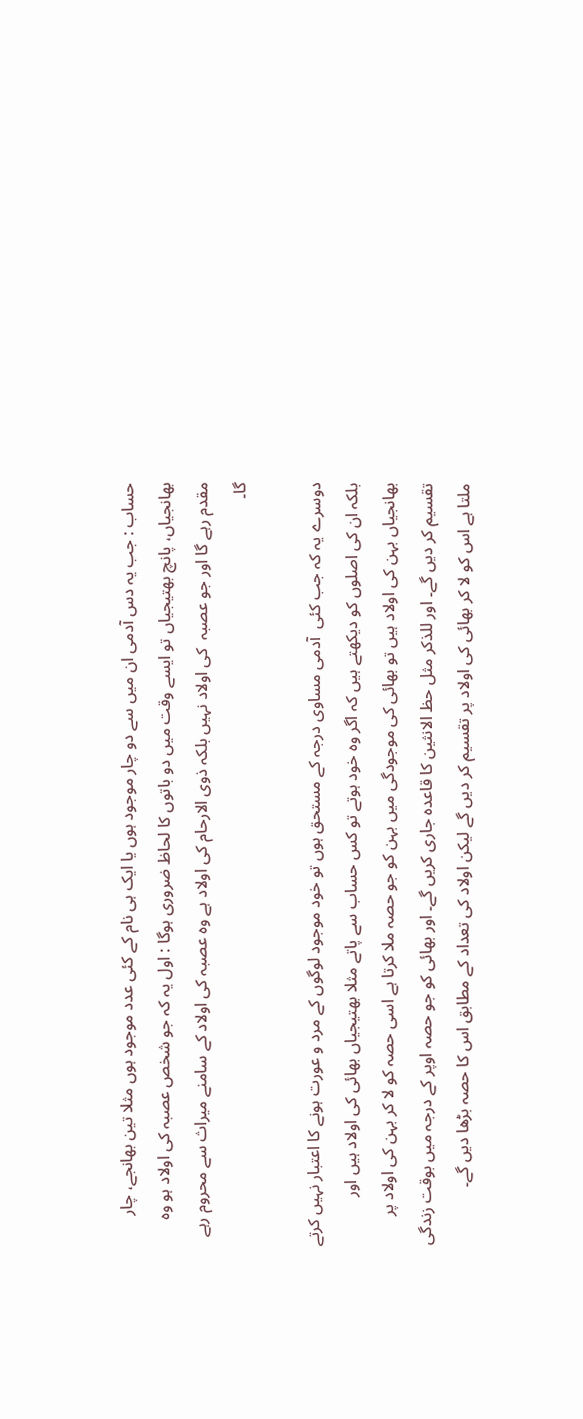حساب : جب یہ دس آدمی ان میں سے دو چار موجود ہوں یا ایک ہی نام کے کئی عدد موجود ہوں مثلا تین بھانجے، چار بھانجیاں، پانچ بھتیجیاں تو ایسے وقت میں دو باتوں کا لحاظ ضروری ہوگا : اول یہ کہ جو شخص عصبہ کی اولاد ہو وہ مقدم رہے گا اور جو عصبہ  کی اولاد نہیں بلکہ ذوی الارحام کی اولاد ہے وہ عصبہ کی اولاد کے سامنے میراث سے محروم رہے گا۔

دوسرے یہ کہ جب کئی  آدمی مساوی درجہ کے مستحق ہوں تو خود موجود لوگوں کے مرد و عورت ہونے کا اعتبار نہیں کرتے بلکہ ان کی اصلوں کو دیکھتے ہیں کہ اگر وہ خود ہوتے تو کس حساب سے پاتے مثلا بھتیجیاں بھائی کی اولاد ہیں اور بھانجیاں بہن کی اولاد ہیں تو بھائی کی موجودگی میں بہن کو جو حصہ ملا کرتا ہے اسی حصہ کو لا کر بہن کی اولاد پر تقسیم کر دیں گے۔ اور للذكر مثل حظ الانثين کا قاعدہ جاری کریں گے۔ اور بھائی کو جو حصہ اوپر کے درجہ میں بوقت زندگی ملتا ہے اس کو لا کر بھائی کی اولاد پر تقسیم کر دیں گے لیکن اولاد کی تعداد کے مطابق اس کا حصہ بڑھا دیں گے۔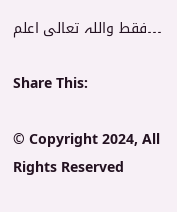۔۔۔فقط واللہ تعالی اعلم

Share This:

© Copyright 2024, All Rights Reserved